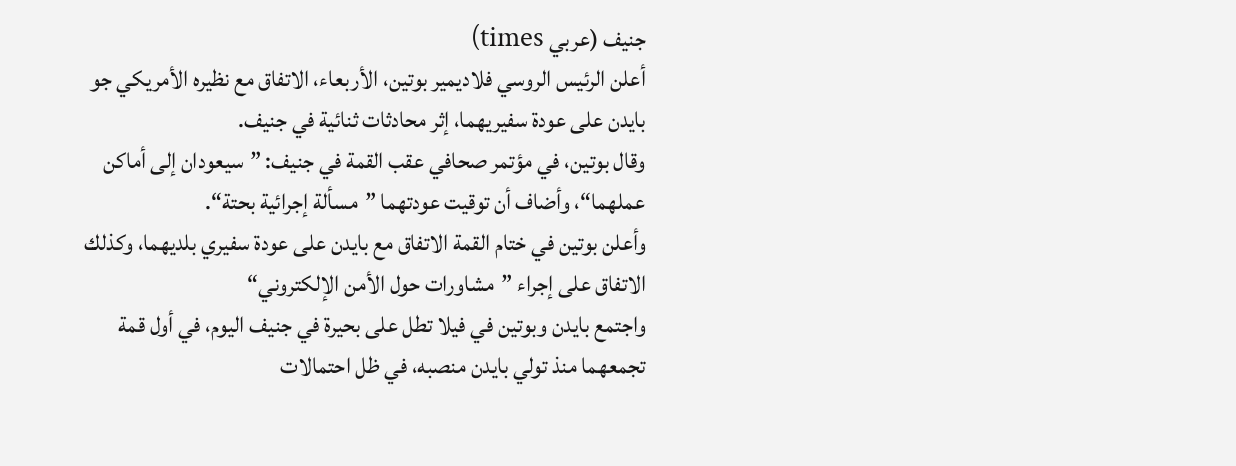جنيف (عربي times)
أعلن الرئيس الروسي فلاديمير بوتين، الأربعاء، الاتفاق مع نظيره الأمريكي جو بايدن على عودة سفيريهما، إثر محادثات ثنائية في جنيف.
وقال بوتين، في مؤتمر صحافي عقب القمة في جنيف: ”سيعودان إلى أماكن عملهما“، وأضاف أن توقيت عودتهما ”مسألة إجرائية بحتة“.
وأعلن بوتين في ختام القمة الاتفاق مع بايدن على عودة سفيري بلديهما، وكذلك الاتفاق على إجراء ”مشاورات حول الأمن الإلكتروني“
واجتمع بايدن وبوتين في فيلا تطل على بحيرة في جنيف اليوم، في أول قمة تجمعهما منذ تولي بايدن منصبه، في ظل احتمالات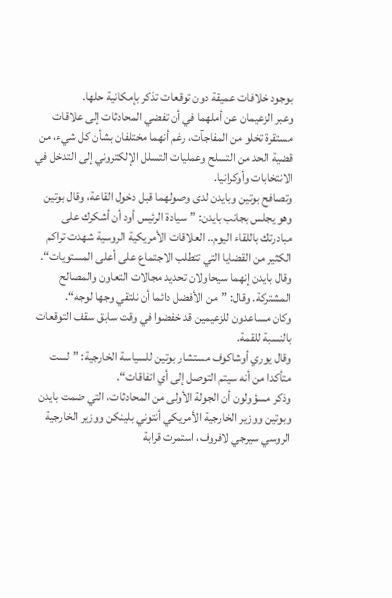بوجود خلافات عميقة دون توقعات تذكر بإمكانية حلها.
وعبر الزعيمان عن أملهما في أن تفضي المحادثات إلى علاقات مستقرة تخلو من المفاجآت، رغم أنهما مختلفان بشأن كل شيء، من قضية الحد من التسلح وعمليات التسلل الإلكتروني إلى التدخل في الانتخابات وأوكرانيا.
وتصافح بوتين وبايدن لدى وصولهما قبل دخول القاعة، وقال بوتين وهو يجلس بجانب بايدن: ”سيادة الرئيس أود أن أشكرك على مبادرتك باللقاء اليوم.. العلاقات الأمريكية الروسية شهدت تراكم الكثير من القضايا التي تتطلب الاجتماع على أعلى المستويات“.
وقال بايدن إنهما سيحاولان تحديد مجالات التعاون والمصالح المشتركة. وقال: ”من الأفضل دائما أن نلتقي وجها لوجه“.
وكان مساعدون للزعيمين قد خفضوا في وقت سابق سقف التوقعات بالنسبة للقمة.
وقال يوري أوشاكوف مستشار بوتين للسياسة الخارجية: ”لست متأكدا من أنه سيتم التوصل إلى أي اتفاقات“.
وذكر مسؤولون أن الجولة الأولى من المحادثات، التي ضمت بايدن وبوتين ووزير الخارجية الأمريكي أنتوني بلينكن ووزير الخارجية الروسي سيرجي لافروف، استمرت قرابة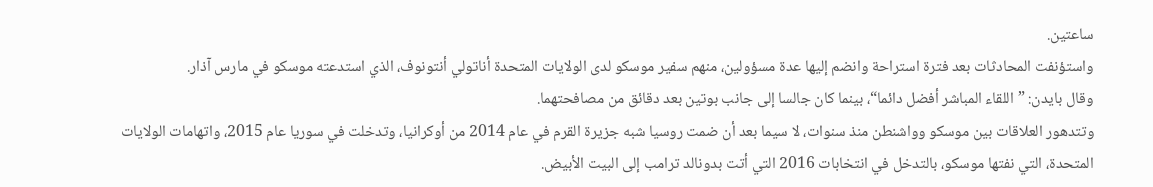ساعتين.
واستؤنفت المحادثات بعد فترة استراحة وانضم إليها عدة مسؤولين، منهم سفير موسكو لدى الولايات المتحدة أناتولي أنتونوف، الذي استدعته موسكو في مارس آذار.
وقال بايدن: ”اللقاء المباشر أفضل دائما“، بينما كان جالسا إلى جانب بوتين بعد دقائق من مصافحتهما.
وتتدهور العلاقات بين موسكو وواشنطن منذ سنوات، لا سيما بعد أن ضمت روسيا شبه جزيرة القرم في عام 2014 من أوكرانيا، وتدخلت في سوريا عام 2015، واتهامات الولايات المتحدة، التي نفتها موسكو، بالتدخل في انتخابات 2016 التي أتت بدونالد ترامب إلى البيت الأبيض.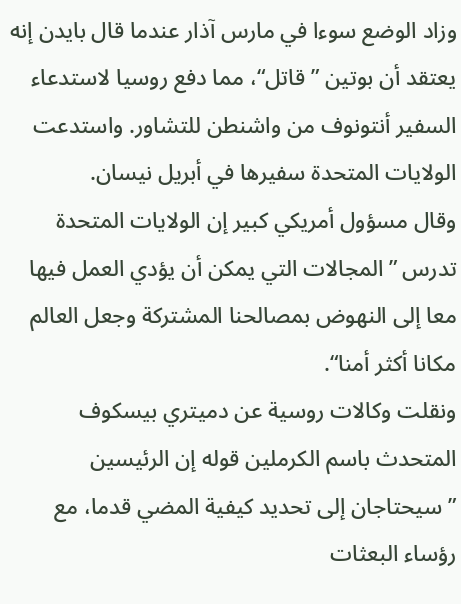وزاد الوضع سوءا في مارس آذار عندما قال بايدن إنه يعتقد أن بوتين ”قاتل“، مما دفع روسيا لاستدعاء السفير أنتونوف من واشنطن للتشاور. واستدعت الولايات المتحدة سفيرها في أبريل نيسان.
وقال مسؤول أمريكي كبير إن الولايات المتحدة تدرس ”المجالات التي يمكن أن يؤدي العمل فيها معا إلى النهوض بمصالحنا المشتركة وجعل العالم مكانا أكثر أمنا“.
ونقلت وكالات روسية عن دميتري بيسكوف المتحدث باسم الكرملين قوله إن الرئيسين ”سيحتاجان إلى تحديد كيفية المضي قدما، مع رؤساء البعثات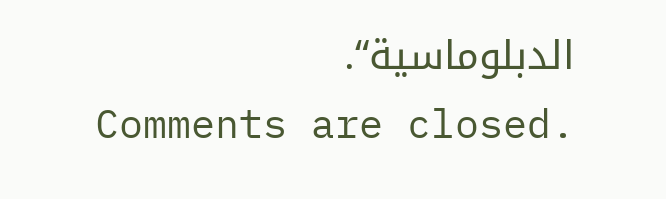الدبلوماسية“.
Comments are closed.